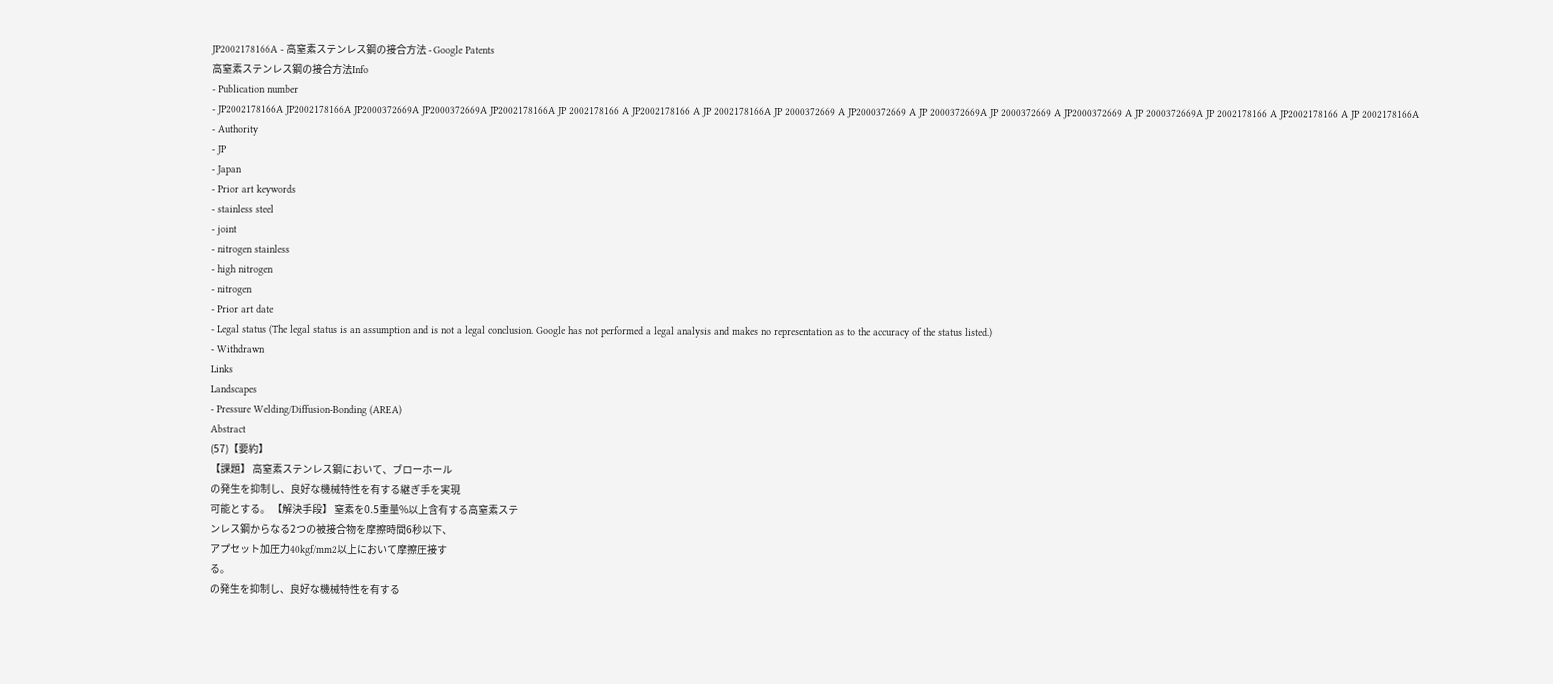JP2002178166A - 高窒素ステンレス鋼の接合方法 - Google Patents
高窒素ステンレス鋼の接合方法Info
- Publication number
- JP2002178166A JP2002178166A JP2000372669A JP2000372669A JP2002178166A JP 2002178166 A JP2002178166 A JP 2002178166A JP 2000372669 A JP2000372669 A JP 2000372669A JP 2000372669 A JP2000372669 A JP 2000372669A JP 2002178166 A JP2002178166 A JP 2002178166A
- Authority
- JP
- Japan
- Prior art keywords
- stainless steel
- joint
- nitrogen stainless
- high nitrogen
- nitrogen
- Prior art date
- Legal status (The legal status is an assumption and is not a legal conclusion. Google has not performed a legal analysis and makes no representation as to the accuracy of the status listed.)
- Withdrawn
Links
Landscapes
- Pressure Welding/Diffusion-Bonding (AREA)
Abstract
(57)【要約】
【課題】 高窒素ステンレス鋼において、ブローホール
の発生を抑制し、良好な機械特性を有する継ぎ手を実現
可能とする。 【解決手段】 窒素を0.5重量%以上含有する高窒素ステ
ンレス鋼からなる2つの被接合物を摩擦時間6秒以下、
アプセット加圧力40kgf/mm2以上において摩擦圧接す
る。
の発生を抑制し、良好な機械特性を有する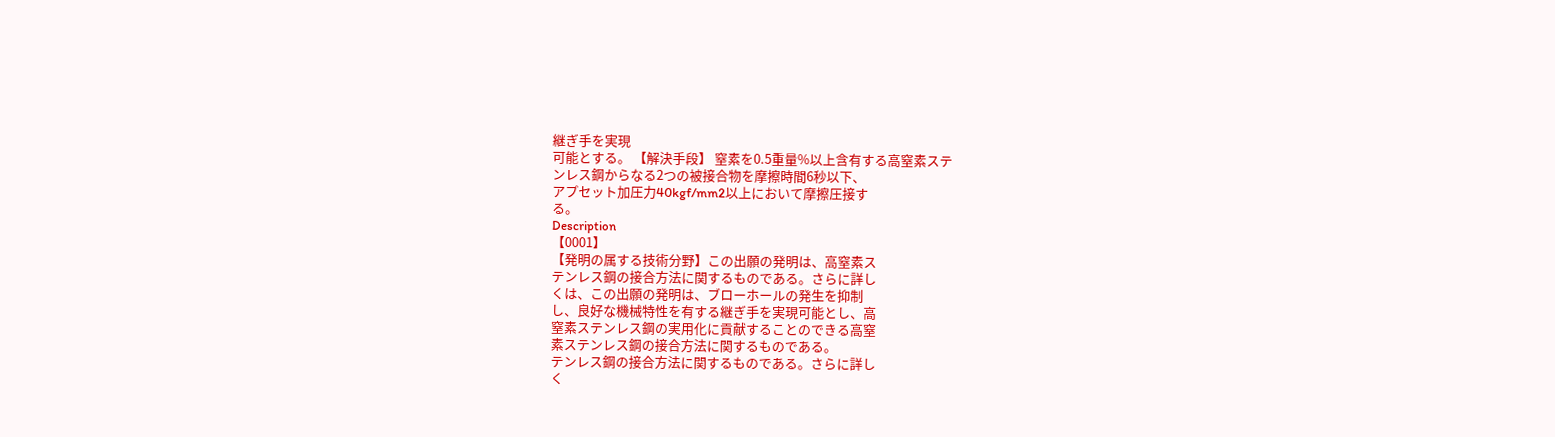継ぎ手を実現
可能とする。 【解決手段】 窒素を0.5重量%以上含有する高窒素ステ
ンレス鋼からなる2つの被接合物を摩擦時間6秒以下、
アプセット加圧力40kgf/mm2以上において摩擦圧接す
る。
Description
【0001】
【発明の属する技術分野】この出願の発明は、高窒素ス
テンレス鋼の接合方法に関するものである。さらに詳し
くは、この出願の発明は、ブローホールの発生を抑制
し、良好な機械特性を有する継ぎ手を実現可能とし、高
窒素ステンレス鋼の実用化に貢献することのできる高窒
素ステンレス鋼の接合方法に関するものである。
テンレス鋼の接合方法に関するものである。さらに詳し
く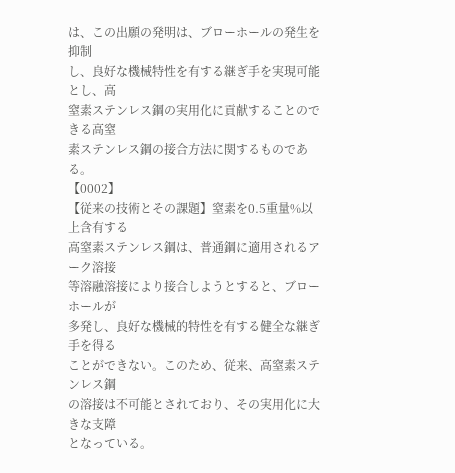は、この出願の発明は、ブローホールの発生を抑制
し、良好な機械特性を有する継ぎ手を実現可能とし、高
窒素ステンレス鋼の実用化に貢献することのできる高窒
素ステンレス鋼の接合方法に関するものである。
【0002】
【従来の技術とその課題】窒素を0.5重量%以上含有する
高窒素ステンレス鋼は、普通鋼に適用されるアーク溶接
等溶融溶接により接合しようとすると、ブローホールが
多発し、良好な機械的特性を有する健全な継ぎ手を得る
ことができない。このため、従来、高窒素ステンレス鋼
の溶接は不可能とされており、その実用化に大きな支障
となっている。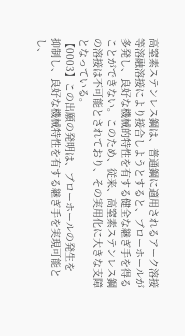高窒素ステンレス鋼は、普通鋼に適用されるアーク溶接
等溶融溶接により接合しようとすると、ブローホールが
多発し、良好な機械的特性を有する健全な継ぎ手を得る
ことができない。このため、従来、高窒素ステンレス鋼
の溶接は不可能とされており、その実用化に大きな支障
となっている。
【0003】この出願の発明は、ブローホールの発生を
抑制し、良好な機械特性を有する継ぎ手を実現可能と
し、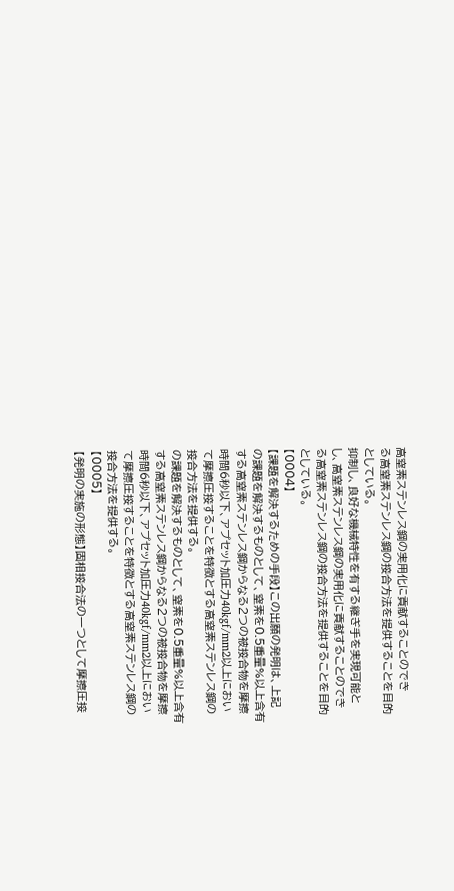高窒素ステンレス鋼の実用化に貢献することのでき
る高窒素ステンレス鋼の接合方法を提供することを目的
としている。
抑制し、良好な機械特性を有する継ぎ手を実現可能と
し、高窒素ステンレス鋼の実用化に貢献することのでき
る高窒素ステンレス鋼の接合方法を提供することを目的
としている。
【0004】
【課題を解決するための手段】この出願の発明は、上記
の課題を解決するものとして、窒素を0.5重量%以上含有
する高窒素ステンレス鋼からなる2つの被接合物を摩擦
時間6秒以下、アプセット加圧力40kgf/mm2以上におい
て摩擦圧接することを特徴とする高窒素ステンレス鋼の
接合方法を提供する。
の課題を解決するものとして、窒素を0.5重量%以上含有
する高窒素ステンレス鋼からなる2つの被接合物を摩擦
時間6秒以下、アプセット加圧力40kgf/mm2以上におい
て摩擦圧接することを特徴とする高窒素ステンレス鋼の
接合方法を提供する。
【0005】
【発明の実施の形態】固相接合法の一つとして摩擦圧接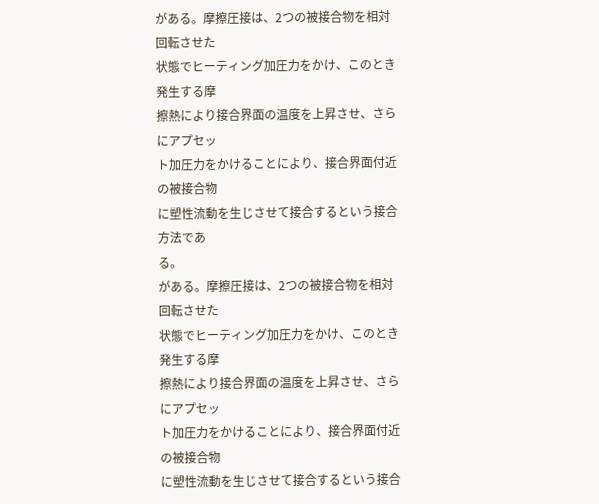がある。摩擦圧接は、2つの被接合物を相対回転させた
状態でヒーティング加圧力をかけ、このとき発生する摩
擦熱により接合界面の温度を上昇させ、さらにアプセッ
ト加圧力をかけることにより、接合界面付近の被接合物
に塑性流動を生じさせて接合するという接合方法であ
る。
がある。摩擦圧接は、2つの被接合物を相対回転させた
状態でヒーティング加圧力をかけ、このとき発生する摩
擦熱により接合界面の温度を上昇させ、さらにアプセッ
ト加圧力をかけることにより、接合界面付近の被接合物
に塑性流動を生じさせて接合するという接合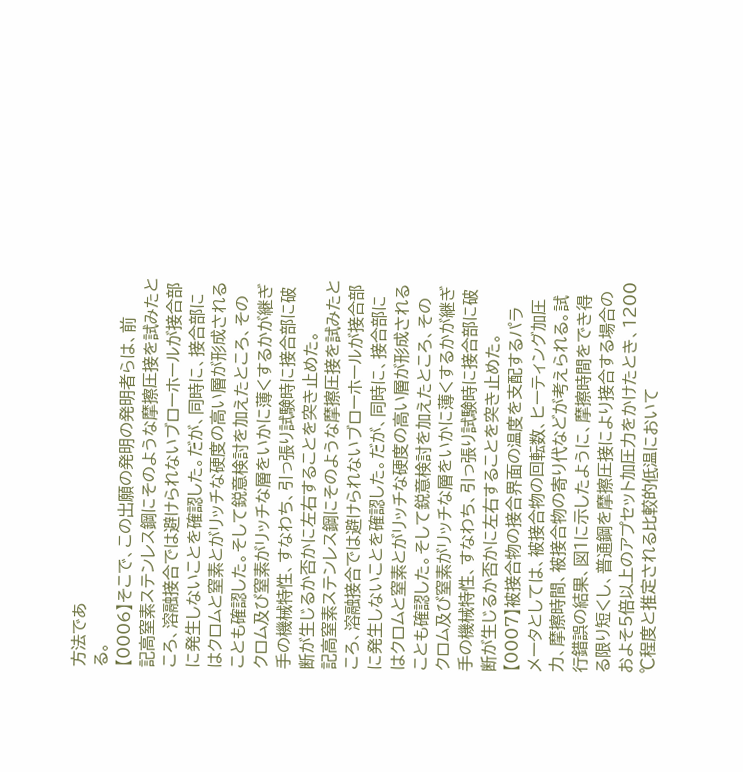方法であ
る。
【0006】そこで、この出願の発明の発明者らは、前
記高窒素ステンレス鋼にそのような摩擦圧接を試みたと
ころ、溶融接合では避けられないブローホールが接合部
に発生しないことを確認した。だが、同時に、接合部に
はクロムと窒素とがリッチな硬度の高い層が形成される
ことも確認した。そして鋭意検討を加えたところ、その
クロム及び窒素がリッチな層をいかに薄くするかが継ぎ
手の機械特性、すなわち、引っ張り試験時に接合部に破
断が生じるか否かに左右することを突き止めた。
記高窒素ステンレス鋼にそのような摩擦圧接を試みたと
ころ、溶融接合では避けられないブローホールが接合部
に発生しないことを確認した。だが、同時に、接合部に
はクロムと窒素とがリッチな硬度の高い層が形成される
ことも確認した。そして鋭意検討を加えたところ、その
クロム及び窒素がリッチな層をいかに薄くするかが継ぎ
手の機械特性、すなわち、引っ張り試験時に接合部に破
断が生じるか否かに左右することを突き止めた。
【0007】被接合物の接合界面の温度を支配するパラ
メータとしては、被接合物の回転数、ヒーティング加圧
力、摩擦時間、被接合物の寄り代などが考えられる。試
行錯誤の結果、図1に示したように、摩擦時間をでき得
る限り短くし、普通鋼を摩擦圧接により接合する場合の
およそ5倍以上のアプセット加圧力をかけたとき、1200
℃程度と推定される比較的低温において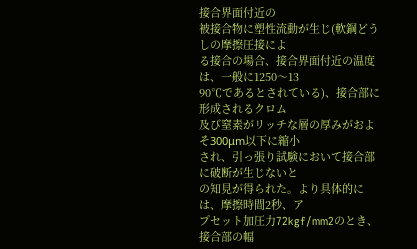接合界面付近の
被接合物に塑性流動が生じ(軟鋼どうしの摩擦圧接によ
る接合の場合、接合界面付近の温度は、一般に1250〜13
90℃であるとされている)、接合部に形成されるクロム
及び窒素がリッチな層の厚みがおよそ300μm以下に縮小
され、引っ張り試験において接合部に破断が生じないと
の知見が得られた。より具体的には、摩擦時間2秒、ア
プセット加圧力72kgf/mm2のとき、接合部の幅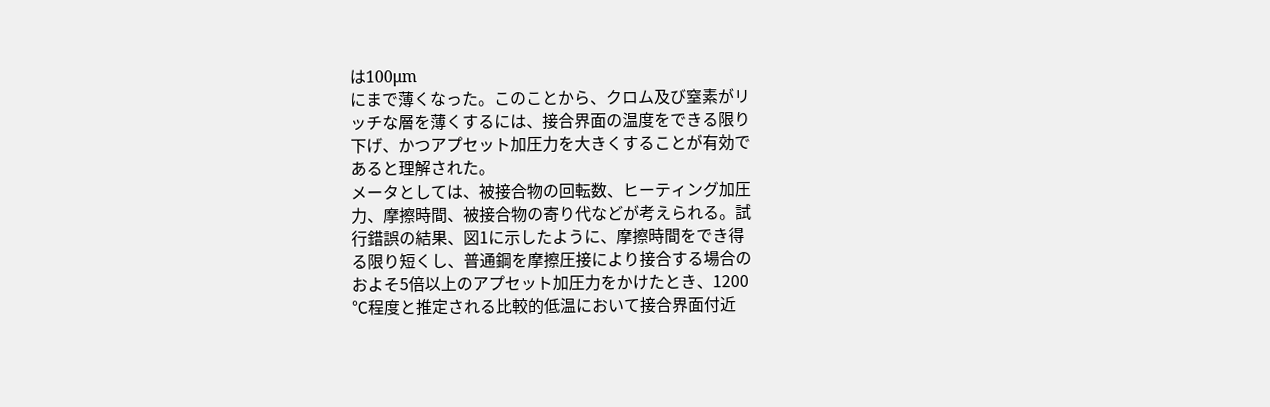は100μm
にまで薄くなった。このことから、クロム及び窒素がリ
ッチな層を薄くするには、接合界面の温度をできる限り
下げ、かつアプセット加圧力を大きくすることが有効で
あると理解された。
メータとしては、被接合物の回転数、ヒーティング加圧
力、摩擦時間、被接合物の寄り代などが考えられる。試
行錯誤の結果、図1に示したように、摩擦時間をでき得
る限り短くし、普通鋼を摩擦圧接により接合する場合の
およそ5倍以上のアプセット加圧力をかけたとき、1200
℃程度と推定される比較的低温において接合界面付近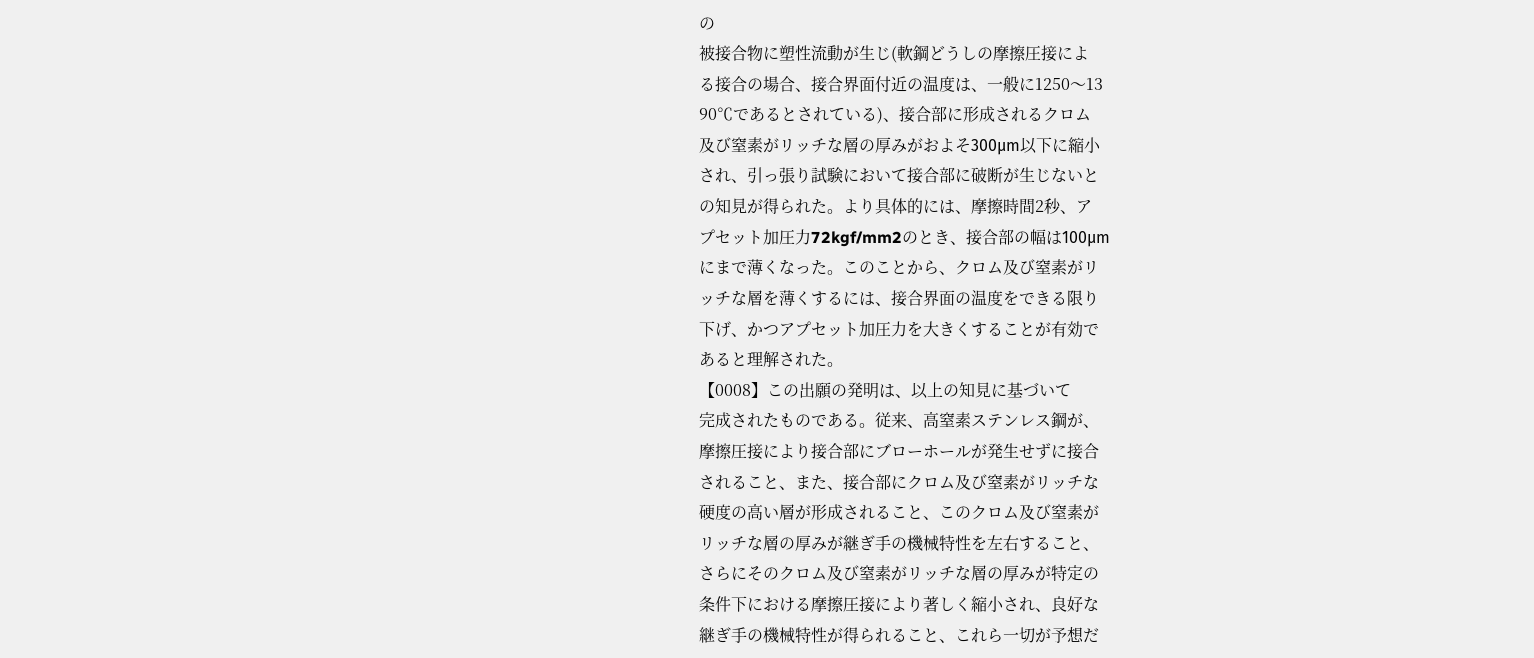の
被接合物に塑性流動が生じ(軟鋼どうしの摩擦圧接によ
る接合の場合、接合界面付近の温度は、一般に1250〜13
90℃であるとされている)、接合部に形成されるクロム
及び窒素がリッチな層の厚みがおよそ300μm以下に縮小
され、引っ張り試験において接合部に破断が生じないと
の知見が得られた。より具体的には、摩擦時間2秒、ア
プセット加圧力72kgf/mm2のとき、接合部の幅は100μm
にまで薄くなった。このことから、クロム及び窒素がリ
ッチな層を薄くするには、接合界面の温度をできる限り
下げ、かつアプセット加圧力を大きくすることが有効で
あると理解された。
【0008】この出願の発明は、以上の知見に基づいて
完成されたものである。従来、高窒素ステンレス鋼が、
摩擦圧接により接合部にブローホールが発生せずに接合
されること、また、接合部にクロム及び窒素がリッチな
硬度の高い層が形成されること、このクロム及び窒素が
リッチな層の厚みが継ぎ手の機械特性を左右すること、
さらにそのクロム及び窒素がリッチな層の厚みが特定の
条件下における摩擦圧接により著しく縮小され、良好な
継ぎ手の機械特性が得られること、これら一切が予想だ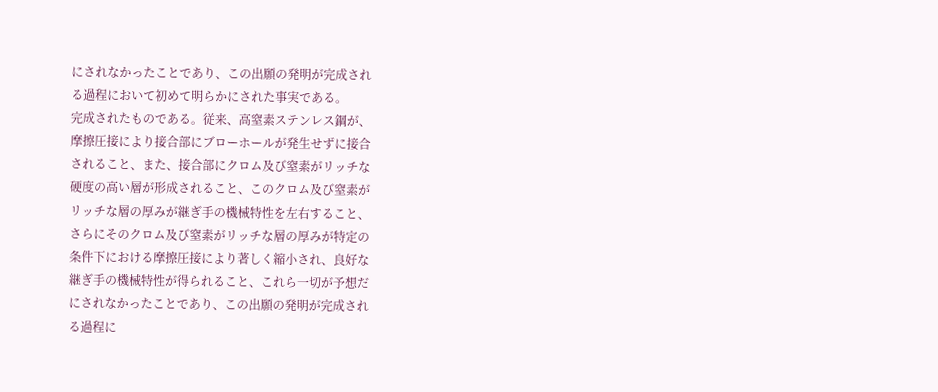にされなかったことであり、この出願の発明が完成され
る過程において初めて明らかにされた事実である。
完成されたものである。従来、高窒素ステンレス鋼が、
摩擦圧接により接合部にブローホールが発生せずに接合
されること、また、接合部にクロム及び窒素がリッチな
硬度の高い層が形成されること、このクロム及び窒素が
リッチな層の厚みが継ぎ手の機械特性を左右すること、
さらにそのクロム及び窒素がリッチな層の厚みが特定の
条件下における摩擦圧接により著しく縮小され、良好な
継ぎ手の機械特性が得られること、これら一切が予想だ
にされなかったことであり、この出願の発明が完成され
る過程に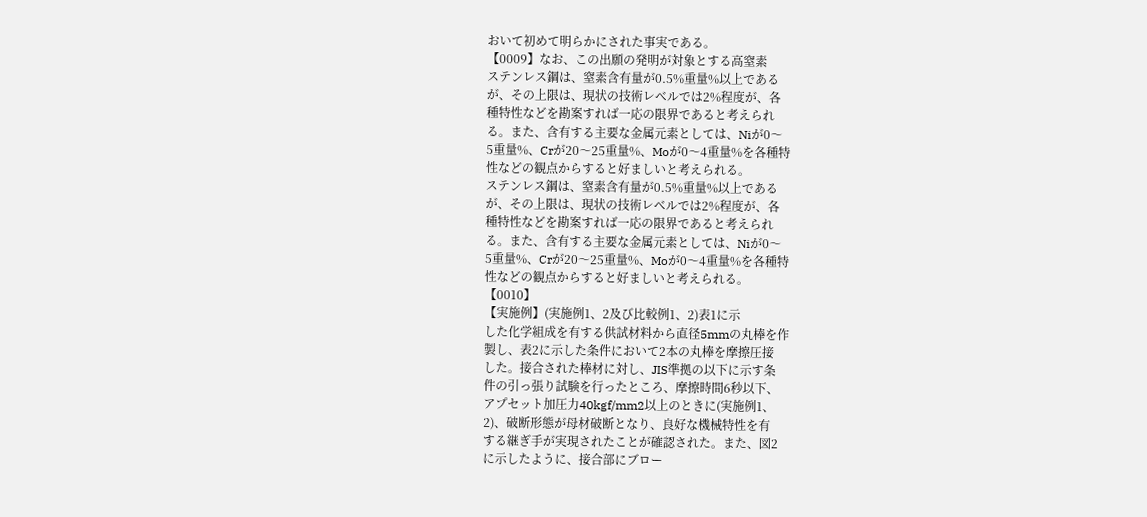おいて初めて明らかにされた事実である。
【0009】なお、この出願の発明が対象とする高窒素
ステンレス鋼は、窒素含有量が0.5%重量%以上である
が、その上限は、現状の技術レベルでは2%程度が、各
種特性などを勘案すれば一応の限界であると考えられ
る。また、含有する主要な金属元素としては、Niが0〜
5重量%、Crが20〜25重量%、Moが0〜4重量%を各種特
性などの観点からすると好ましいと考えられる。
ステンレス鋼は、窒素含有量が0.5%重量%以上である
が、その上限は、現状の技術レベルでは2%程度が、各
種特性などを勘案すれば一応の限界であると考えられ
る。また、含有する主要な金属元素としては、Niが0〜
5重量%、Crが20〜25重量%、Moが0〜4重量%を各種特
性などの観点からすると好ましいと考えられる。
【0010】
【実施例】(実施例1、2及び比較例1、2)表1に示
した化学組成を有する供試材料から直径5mmの丸棒を作
製し、表2に示した条件において2本の丸棒を摩擦圧接
した。接合された棒材に対し、JIS準拠の以下に示す条
件の引っ張り試験を行ったところ、摩擦時間6秒以下、
アプセット加圧力40kgf/mm2以上のときに(実施例1、
2)、破断形態が母材破断となり、良好な機械特性を有
する継ぎ手が実現されたことが確認された。また、図2
に示したように、接合部にブロー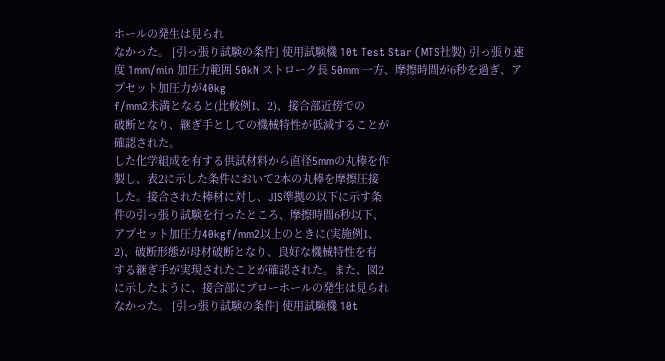ホールの発生は見られ
なかった。 [引っ張り試験の条件] 使用試験機 10t Test Star (MTS社製) 引っ張り速度 1mm/min 加圧力範囲 50kN ストローク長 50mm 一方、摩擦時間が6秒を過ぎ、アプセット加圧力が40kg
f/mm2未満となると(比較例1、2)、接合部近傍での
破断となり、継ぎ手としての機械特性が低減することが
確認された。
した化学組成を有する供試材料から直径5mmの丸棒を作
製し、表2に示した条件において2本の丸棒を摩擦圧接
した。接合された棒材に対し、JIS準拠の以下に示す条
件の引っ張り試験を行ったところ、摩擦時間6秒以下、
アプセット加圧力40kgf/mm2以上のときに(実施例1、
2)、破断形態が母材破断となり、良好な機械特性を有
する継ぎ手が実現されたことが確認された。また、図2
に示したように、接合部にブローホールの発生は見られ
なかった。 [引っ張り試験の条件] 使用試験機 10t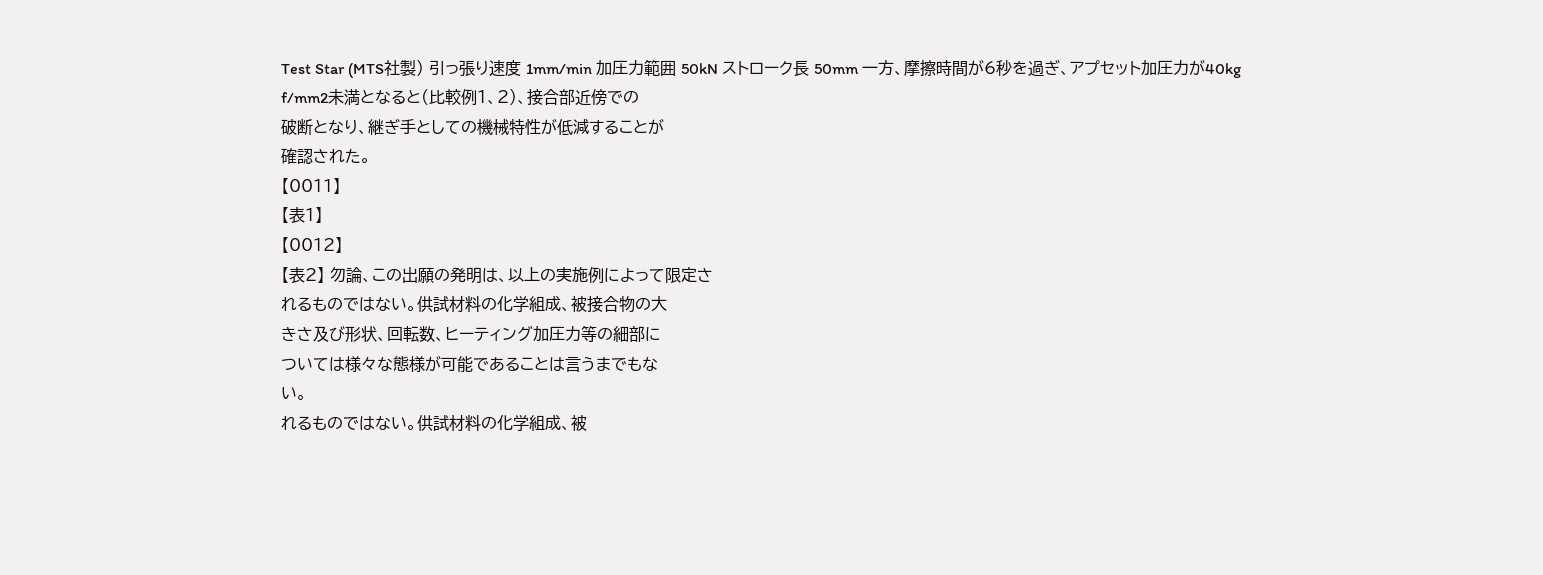Test Star (MTS社製) 引っ張り速度 1mm/min 加圧力範囲 50kN ストローク長 50mm 一方、摩擦時間が6秒を過ぎ、アプセット加圧力が40kg
f/mm2未満となると(比較例1、2)、接合部近傍での
破断となり、継ぎ手としての機械特性が低減することが
確認された。
【0011】
【表1】
【0012】
【表2】 勿論、この出願の発明は、以上の実施例によって限定さ
れるものではない。供試材料の化学組成、被接合物の大
きさ及び形状、回転数、ヒーティング加圧力等の細部に
ついては様々な態様が可能であることは言うまでもな
い。
れるものではない。供試材料の化学組成、被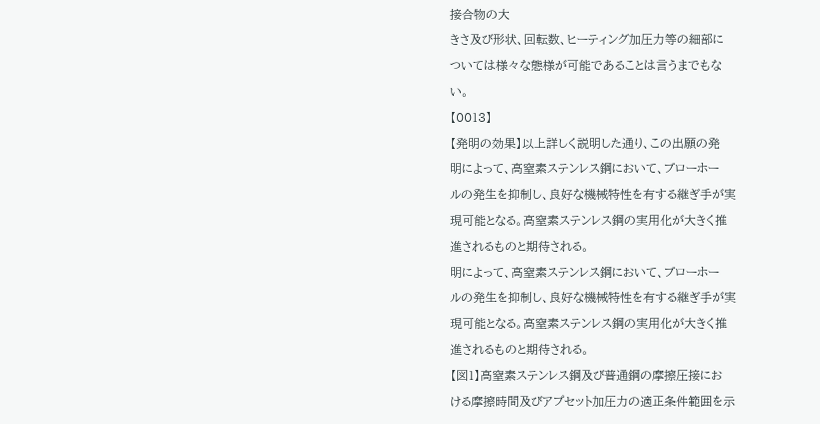接合物の大
きさ及び形状、回転数、ヒーティング加圧力等の細部に
ついては様々な態様が可能であることは言うまでもな
い。
【0013】
【発明の効果】以上詳しく説明した通り、この出願の発
明によって、高窒素ステンレス鋼において、ブローホー
ルの発生を抑制し、良好な機械特性を有する継ぎ手が実
現可能となる。高窒素ステンレス鋼の実用化が大きく推
進されるものと期待される。
明によって、高窒素ステンレス鋼において、ブローホー
ルの発生を抑制し、良好な機械特性を有する継ぎ手が実
現可能となる。高窒素ステンレス鋼の実用化が大きく推
進されるものと期待される。
【図1】高窒素ステンレス鋼及び普通鋼の摩擦圧接にお
ける摩擦時間及びアプセット加圧力の適正条件範囲を示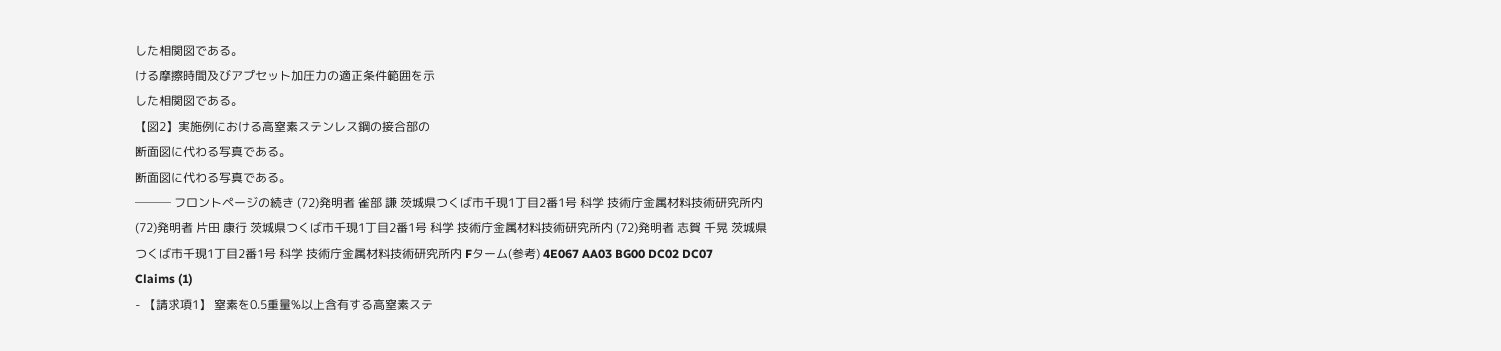した相関図である。
ける摩擦時間及びアプセット加圧力の適正条件範囲を示
した相関図である。
【図2】実施例における高窒素ステンレス鋼の接合部の
断面図に代わる写真である。
断面図に代わる写真である。
─── フロントページの続き (72)発明者 雀部 謙 茨城県つくば市千現1丁目2番1号 科学 技術庁金属材料技術研究所内 (72)発明者 片田 康行 茨城県つくば市千現1丁目2番1号 科学 技術庁金属材料技術研究所内 (72)発明者 志賀 千晃 茨城県つくば市千現1丁目2番1号 科学 技術庁金属材料技術研究所内 Fターム(参考) 4E067 AA03 BG00 DC02 DC07
Claims (1)
- 【請求項1】 窒素を0.5重量%以上含有する高窒素ステ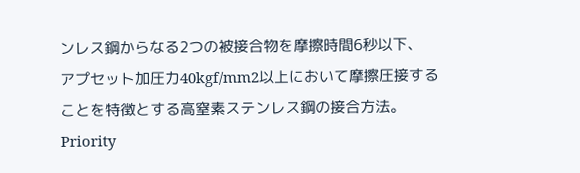ンレス鋼からなる2つの被接合物を摩擦時間6秒以下、
アプセット加圧力40kgf/mm2以上において摩擦圧接する
ことを特徴とする高窒素ステンレス鋼の接合方法。
Priority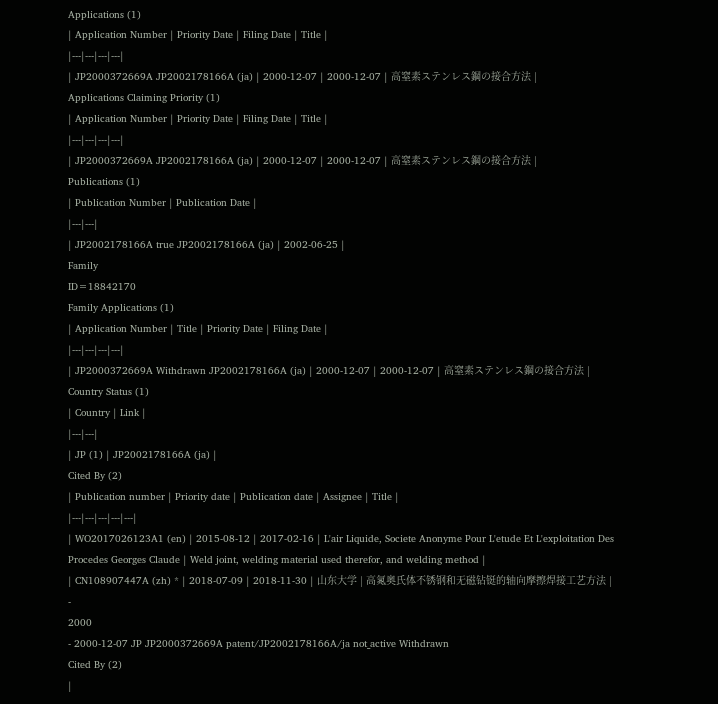Applications (1)
| Application Number | Priority Date | Filing Date | Title |
|---|---|---|---|
| JP2000372669A JP2002178166A (ja) | 2000-12-07 | 2000-12-07 | 高窒素ステンレス鋼の接合方法 |
Applications Claiming Priority (1)
| Application Number | Priority Date | Filing Date | Title |
|---|---|---|---|
| JP2000372669A JP2002178166A (ja) | 2000-12-07 | 2000-12-07 | 高窒素ステンレス鋼の接合方法 |
Publications (1)
| Publication Number | Publication Date |
|---|---|
| JP2002178166A true JP2002178166A (ja) | 2002-06-25 |
Family
ID=18842170
Family Applications (1)
| Application Number | Title | Priority Date | Filing Date |
|---|---|---|---|
| JP2000372669A Withdrawn JP2002178166A (ja) | 2000-12-07 | 2000-12-07 | 高窒素ステンレス鋼の接合方法 |
Country Status (1)
| Country | Link |
|---|---|
| JP (1) | JP2002178166A (ja) |
Cited By (2)
| Publication number | Priority date | Publication date | Assignee | Title |
|---|---|---|---|---|
| WO2017026123A1 (en) | 2015-08-12 | 2017-02-16 | L'air Liquide, Societe Anonyme Pour L'etude Et L'exploitation Des Procedes Georges Claude | Weld joint, welding material used therefor, and welding method |
| CN108907447A (zh) * | 2018-07-09 | 2018-11-30 | 山东大学 | 高氮奥氏体不锈钢和无磁钻铤的轴向摩擦焊接工艺方法 |
-
2000
- 2000-12-07 JP JP2000372669A patent/JP2002178166A/ja not_active Withdrawn
Cited By (2)
|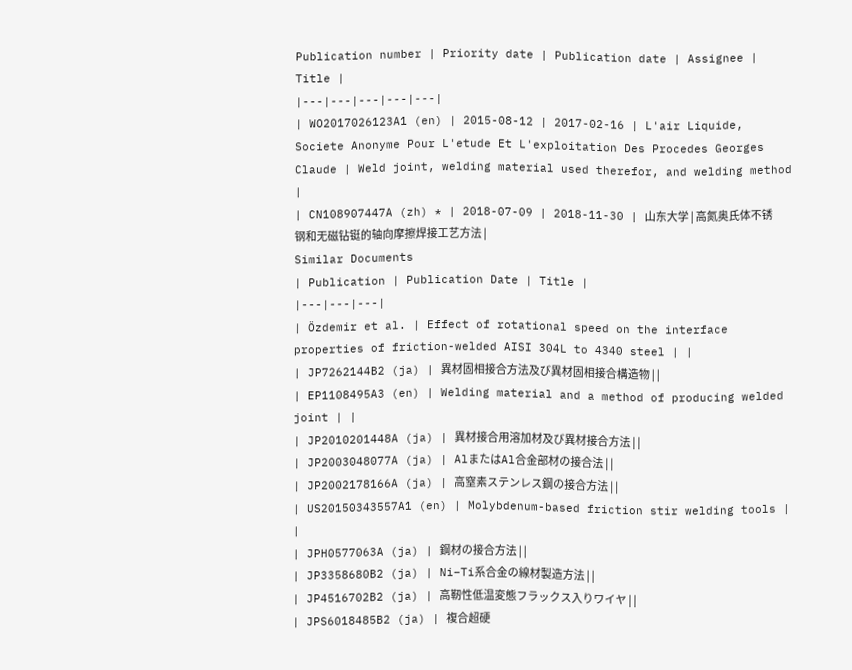Publication number | Priority date | Publication date | Assignee | Title |
|---|---|---|---|---|
| WO2017026123A1 (en) | 2015-08-12 | 2017-02-16 | L'air Liquide, Societe Anonyme Pour L'etude Et L'exploitation Des Procedes Georges Claude | Weld joint, welding material used therefor, and welding method |
| CN108907447A (zh) * | 2018-07-09 | 2018-11-30 | 山东大学 | 高氮奥氏体不锈钢和无磁钻铤的轴向摩擦焊接工艺方法 |
Similar Documents
| Publication | Publication Date | Title |
|---|---|---|
| Özdemir et al. | Effect of rotational speed on the interface properties of friction-welded AISI 304L to 4340 steel | |
| JP7262144B2 (ja) | 異材固相接合方法及び異材固相接合構造物 | |
| EP1108495A3 (en) | Welding material and a method of producing welded joint | |
| JP2010201448A (ja) | 異材接合用溶加材及び異材接合方法 | |
| JP2003048077A (ja) | AlまたはAl合金部材の接合法 | |
| JP2002178166A (ja) | 高窒素ステンレス鋼の接合方法 | |
| US20150343557A1 (en) | Molybdenum-based friction stir welding tools | |
| JPH0577063A (ja) | 鋼材の接合方法 | |
| JP3358680B2 (ja) | Ni−Ti系合金の線材製造方法 | |
| JP4516702B2 (ja) | 高靭性低温変態フラックス入りワイヤ | |
| JPS6018485B2 (ja) | 複合超硬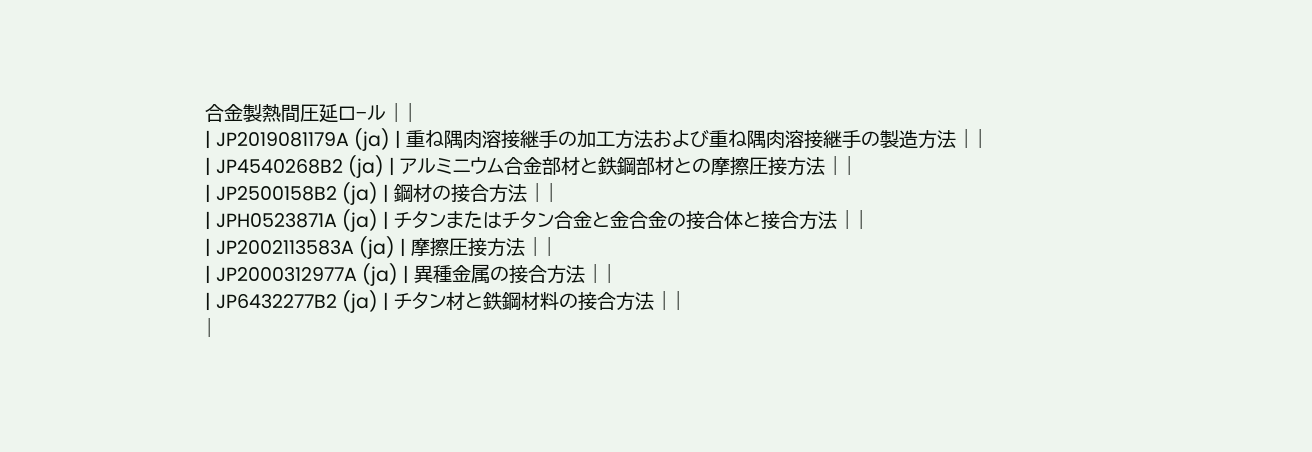合金製熱間圧延ロ−ル | |
| JP2019081179A (ja) | 重ね隅肉溶接継手の加工方法および重ね隅肉溶接継手の製造方法 | |
| JP4540268B2 (ja) | アルミニウム合金部材と鉄鋼部材との摩擦圧接方法 | |
| JP2500158B2 (ja) | 鋼材の接合方法 | |
| JPH0523871A (ja) | チタンまたはチタン合金と金合金の接合体と接合方法 | |
| JP2002113583A (ja) | 摩擦圧接方法 | |
| JP2000312977A (ja) | 異種金属の接合方法 | |
| JP6432277B2 (ja) | チタン材と鉄鋼材料の接合方法 | |
|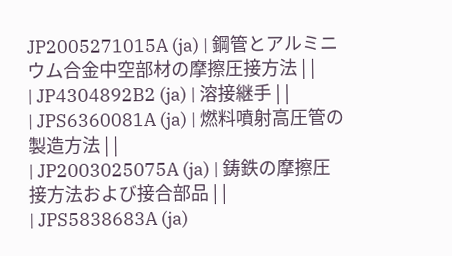JP2005271015A (ja) | 鋼管とアルミニウム合金中空部材の摩擦圧接方法 | |
| JP4304892B2 (ja) | 溶接継手 | |
| JPS6360081A (ja) | 燃料噴射高圧管の製造方法 | |
| JP2003025075A (ja) | 鋳鉄の摩擦圧接方法および接合部品 | |
| JPS5838683A (ja)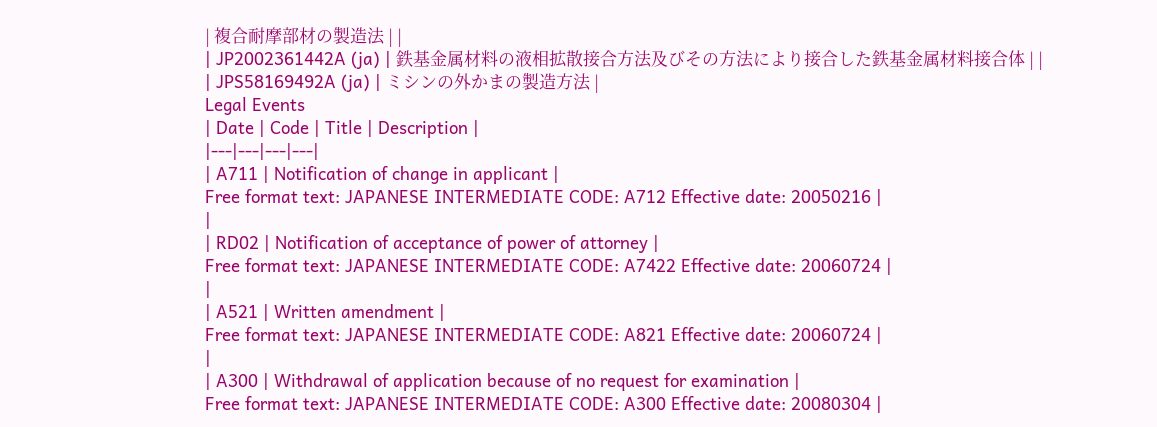| 複合耐摩部材の製造法 | |
| JP2002361442A (ja) | 鉄基金属材料の液相拡散接合方法及びその方法により接合した鉄基金属材料接合体 | |
| JPS58169492A (ja) | ミシンの外かまの製造方法 |
Legal Events
| Date | Code | Title | Description |
|---|---|---|---|
| A711 | Notification of change in applicant |
Free format text: JAPANESE INTERMEDIATE CODE: A712 Effective date: 20050216 |
|
| RD02 | Notification of acceptance of power of attorney |
Free format text: JAPANESE INTERMEDIATE CODE: A7422 Effective date: 20060724 |
|
| A521 | Written amendment |
Free format text: JAPANESE INTERMEDIATE CODE: A821 Effective date: 20060724 |
|
| A300 | Withdrawal of application because of no request for examination |
Free format text: JAPANESE INTERMEDIATE CODE: A300 Effective date: 20080304 |